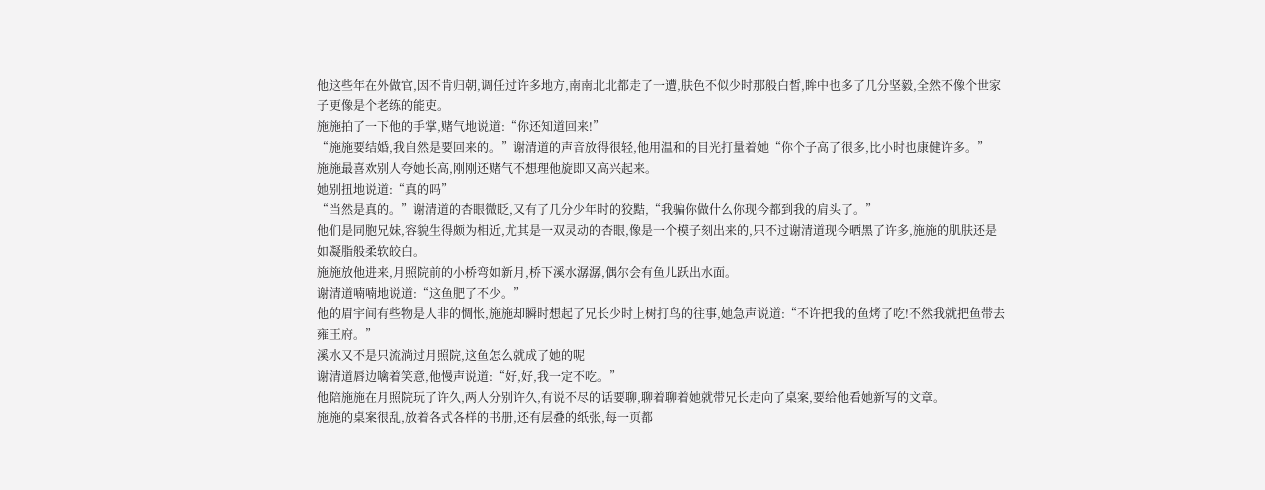他这些年在外做官,因不肯归朝,调任过许多地方,南南北北都走了一遭,肤色不似少时那般白皙,眸中也多了几分坚毅,全然不像个世家子更像是个老练的能吏。
施施拍了一下他的手掌,赌气地说道:“你还知道回来!”
“施施要结婚,我自然是要回来的。”谢清道的声音放得很轻,他用温和的目光打量着她“你个子高了很多,比小时也康健许多。”
施施最喜欢别人夸她长高,刚刚还赌气不想理他旋即又高兴起来。
她别扭地说道:“真的吗”
“当然是真的。”谢清道的杏眼微眨,又有了几分少年时的狡黠,“我骗你做什么你现今都到我的肩头了。”
他们是同胞兄妹,容貌生得颇为相近,尤其是一双灵动的杏眼,像是一个模子刻出来的,只不过谢清道现今晒黑了许多,施施的肌肤还是如凝脂般柔软皎白。
施施放他进来,月照院前的小桥弯如新月,桥下溪水潺潺,偶尔会有鱼儿跃出水面。
谢清道喃喃地说道:“这鱼肥了不少。”
他的眉宇间有些物是人非的惆怅,施施却瞬时想起了兄长少时上树打鸟的往事,她急声说道:“不许把我的鱼烤了吃!不然我就把鱼带去雍王府。”
溪水又不是只流淌过月照院,这鱼怎么就成了她的呢
谢清道唇边噙着笑意,他慢声说道:“好,好,我一定不吃。”
他陪施施在月照院玩了许久,两人分别许久,有说不尽的话要聊,聊着聊着她就带兄长走向了桌案,要给他看她新写的文章。
施施的桌案很乱,放着各式各样的书册,还有层叠的纸张,每一页都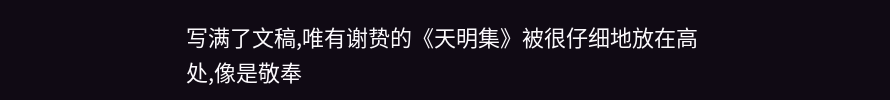写满了文稿,唯有谢贽的《天明集》被很仔细地放在高处,像是敬奉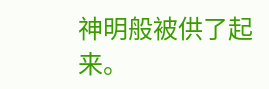神明般被供了起来。